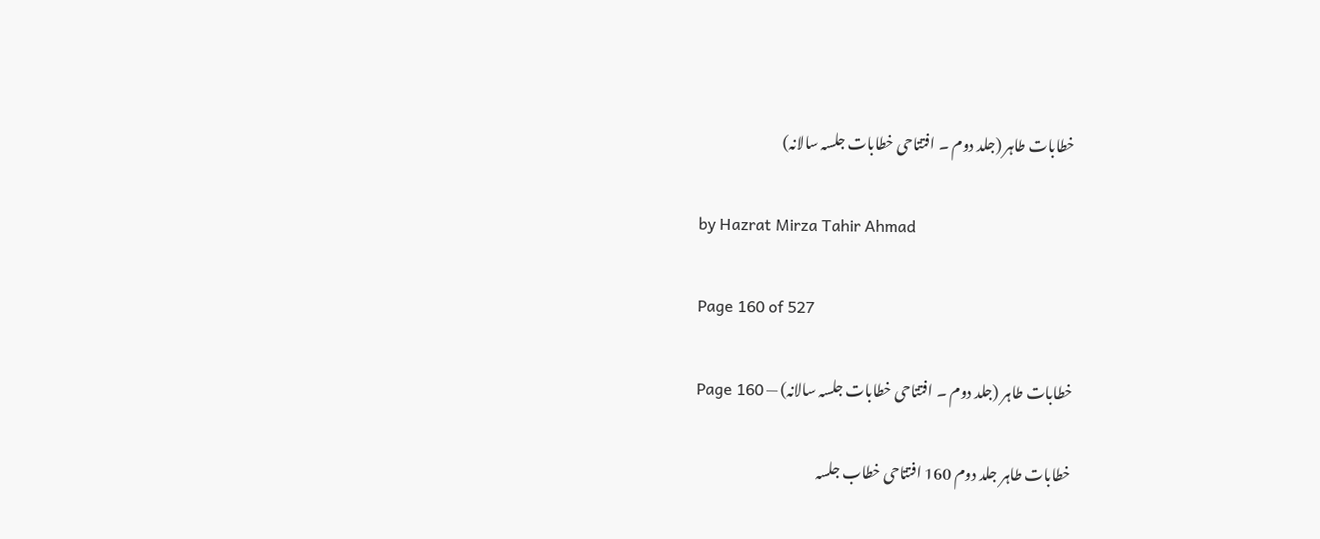خطابات طاہر (جلد دوم ۔ افتتاحی خطابات جلسہ سالانہ)

by Hazrat Mirza Tahir Ahmad

Page 160 of 527

خطابات طاہر (جلد دوم ۔ افتتاحی خطابات جلسہ سالانہ) — Page 160

خطابات طاہر جلد دوم 160 افتتاحی خطاب جلسہ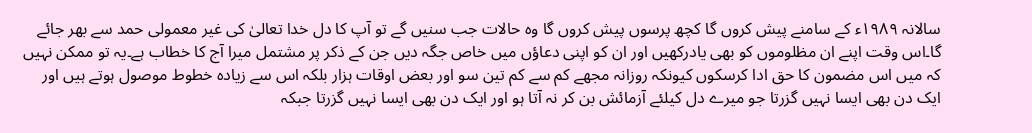سالانہ ۱۹۸۹ء کے سامنے پیش کروں گا کچھ پرسوں پیش کروں گا وہ حالات جب سنیں گے تو آپ کا دل خدا تعالیٰ کی غیر معمولی حمد سے بھر جائے گا۔اس وقت اپنے ان مظلوموں کو بھی یادرکھیں اور ان کو اپنی دعاؤں میں خاص جگہ دیں جن کے ذکر پر مشتمل میرا آج کا خطاب ہے۔یہ تو ممکن نہیں کہ میں اس مضمون کا حق ادا کرسکوں کیونکہ روزانہ مجھے کم سے کم تین سو اور بعض اوقات ہزار بلکہ اس سے زیادہ خطوط موصول ہوتے ہیں اور ایک دن بھی ایسا نہیں گزرتا جو میرے دل کیلئے آزمائش بن کر نہ آتا ہو اور ایک دن بھی ایسا نہیں گزرتا جبکہ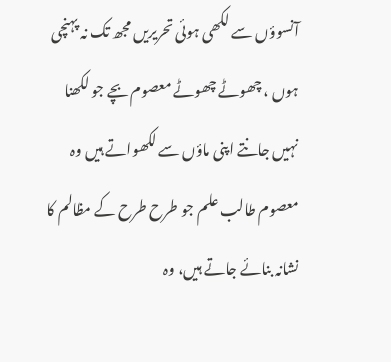آنسوؤں سے لکھی ہوئی تحریریں مجھ تک نہ پہنچی ہوں ، چھوٹے چھوٹے معصوم بچے جو لکھنا نہیں جانتے اپنی ماؤں سے لکھواتے ہیں وہ معصوم طالب علم جو طرح طرح کے مظالم کا نشانہ بنائے جاتے ہیں، وہ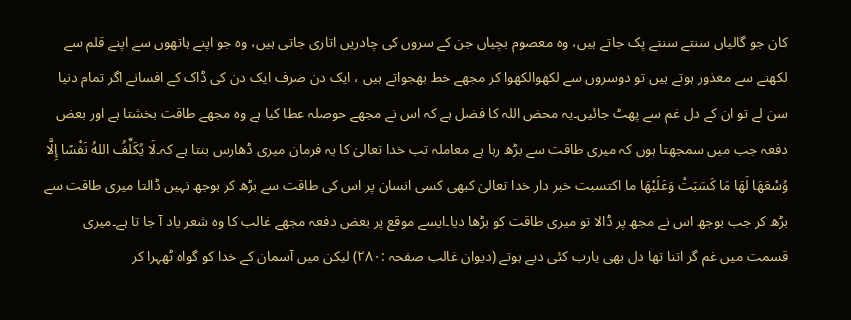کان جو گالیاں سنتے سنتے پک جاتے ہیں، وہ معصوم بچیاں جن کے سروں کی چادریں اتاری جاتی ہیں، وہ جو اپنے ہاتھوں سے اپنے قلم سے لکھنے سے معذور ہوتے ہیں تو دوسروں سے لکھوالکھوا کر مجھے خط بھجواتے ہیں ، ایک دن صرف ایک دن کی ڈاک کے افسانے اگر تمام دنیا سن لے تو ان کے دل غم سے پھٹ جائیں۔یہ محض اللہ کا فضل ہے کہ اس نے مجھے حوصلہ عطا کیا ہے وہ مجھے طاقت بخشتا ہے اور بعض دفعہ جب میں سمجھتا ہوں کہ میری طاقت سے بڑھ رہا ہے معاملہ تب خدا تعالیٰ کا یہ فرمان میری ڈھارس بنتا ہے کہ۔لَا يُكَلِّفُ اللهُ نَفْسًا إِلَّا وُسْعَهَا لَهَا مَا كَسَبَتْ وَعَلَيْهَا ما اكتسبت خبر دار خدا تعالیٰ کبھی کسی انسان پر اس کی طاقت سے بڑھ کر بوجھ نہیں ڈالتا میری طاقت سے بڑھ کر جب بوجھ اس نے مجھ پر ڈالا تو میری طاقت کو بڑھا دیا۔ایسے موقع پر بعض دفعہ مجھے غالب کا وہ شعر یاد آ جا تا ہے۔میری قسمت میں غم گر اتنا تھا دل بھی یارب کئی دیے ہوتے (دیوان غالب صفحہ :۲۸۰) لیکن میں آسمان کے خدا کو گواہ ٹھہرا کر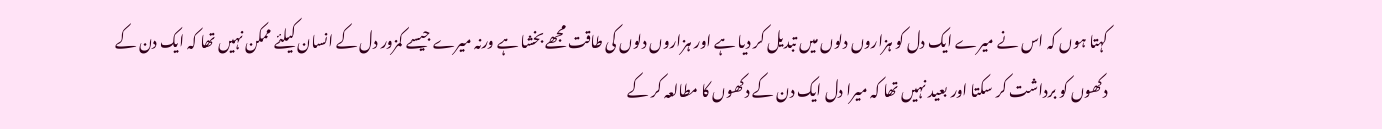کہتا ہوں کہ اس نے میرے ایک دل کو ہزاروں دلوں میں تبدیل کر دیا ہے اور ہزاروں دلوں کی طاقت مجھے بخشا ہے ورنہ میرے جیسے کمزور دل کے انسان کیلئے ممکن نہیں تھا کہ ایک دن کے دکھوں کو برداشت کر سکتا اور بعید نہیں تھا کہ میرا دل ایک دن کے دکھوں کا مطالعہ کر کے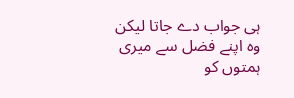ہی جواب دے جاتا لیکن وہ اپنے فضل سے میری ہمتوں کو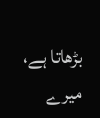بڑھاتا ہے، میرے